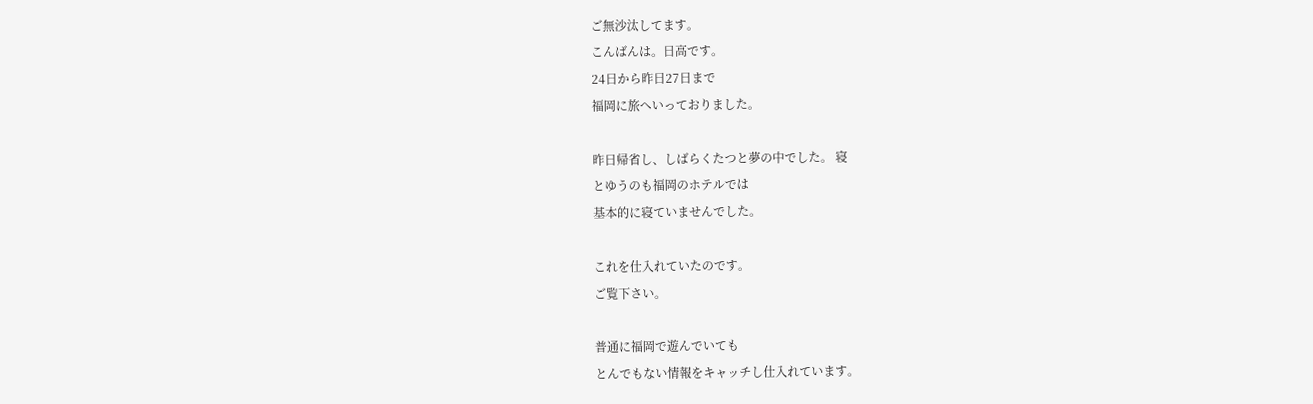ご無沙汰してます。
こんばんは。日高です。
24日から昨日27日まで
福岡に旅へいっておりました。

昨日帰省し、しばらくたつと夢の中でした。 寝
とゆうのも福岡のホテルでは
基本的に寝ていませんでした。

これを仕入れていたのです。
ご覧下さい。

普通に福岡で遊んでいても
とんでもない情報をキャッチし仕入れています。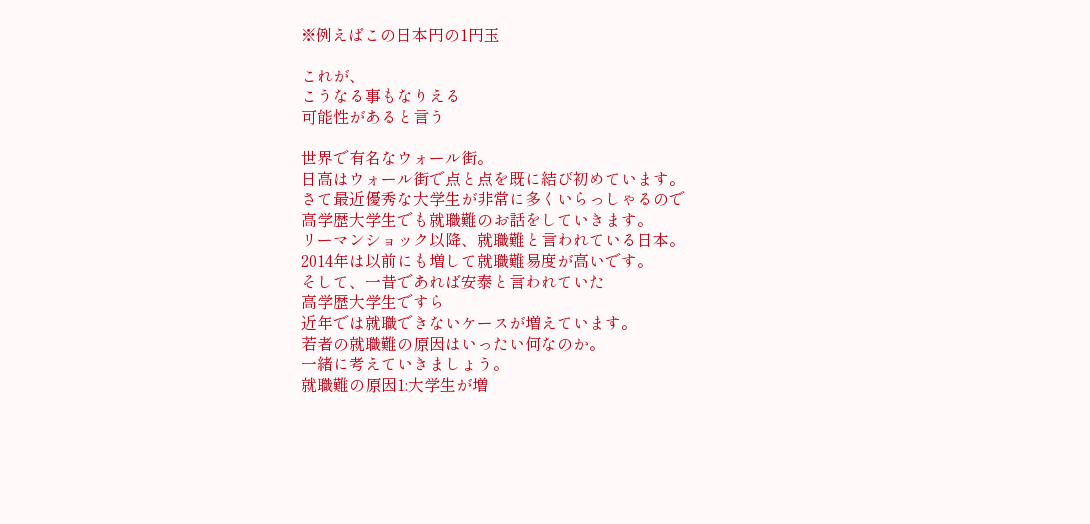※例えばこの日本円の1円玉

これが、
こうなる事もなりえる
可能性があると言う

世界で有名なウォール街。
日高はウォール街で点と点を既に結び初めています。
さて最近優秀な大学生が非常に多くいらっしゃるので
高学歴大学生でも就職難のお話をしていきます。
リーマンショック以降、就職難と言われている日本。
2014年は以前にも増して就職難易度が高いです。
そして、一昔であれば安泰と言われていた
高学歴大学生ですら
近年では就職できないケースが増えています。
若者の就職難の原因はいったい何なのか。
一緒に考えていきましょう。
就職難の原因1:大学生が増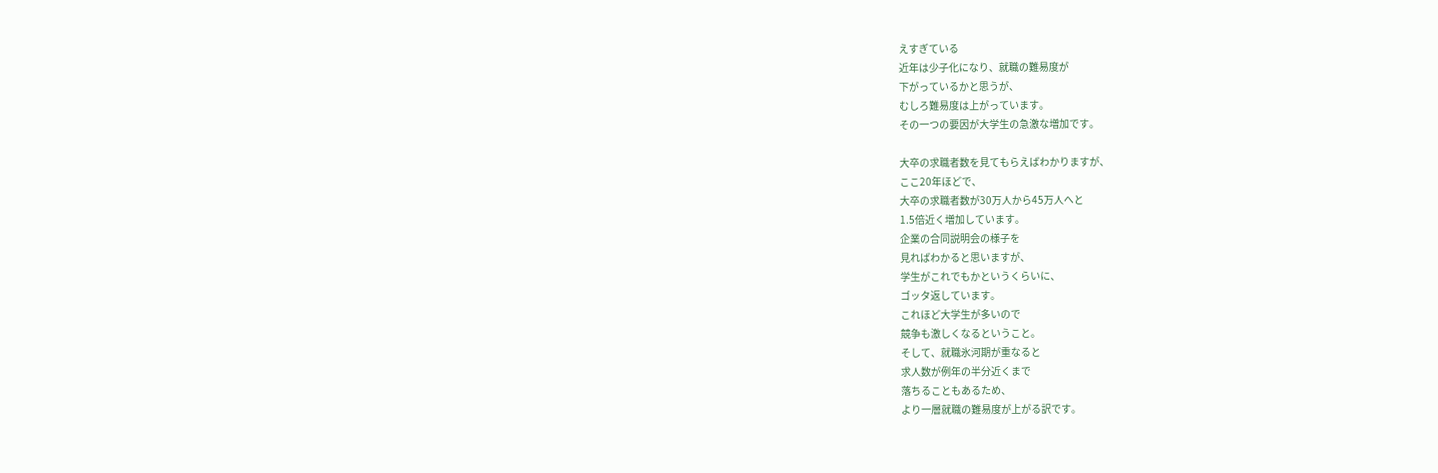えすぎている
近年は少子化になり、就職の難易度が
下がっているかと思うが、
むしろ難易度は上がっています。
その一つの要因が大学生の急激な増加です。

大卒の求職者数を見てもらえばわかりますが、
ここ20年ほどで、
大卒の求職者数が30万人から45万人へと
1.5倍近く増加しています。
企業の合同説明会の様子を
見ればわかると思いますが、
学生がこれでもかというくらいに、
ゴッタ返しています。
これほど大学生が多いので
競争も激しくなるということ。
そして、就職氷河期が重なると
求人数が例年の半分近くまで
落ちることもあるため、
より一層就職の難易度が上がる訳です。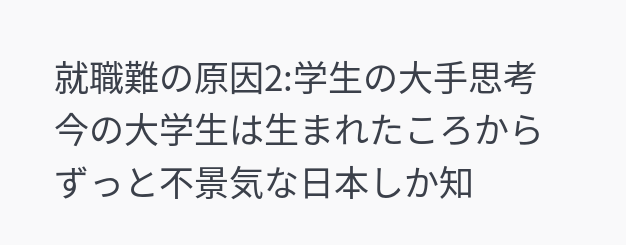就職難の原因2:学生の大手思考
今の大学生は生まれたころから
ずっと不景気な日本しか知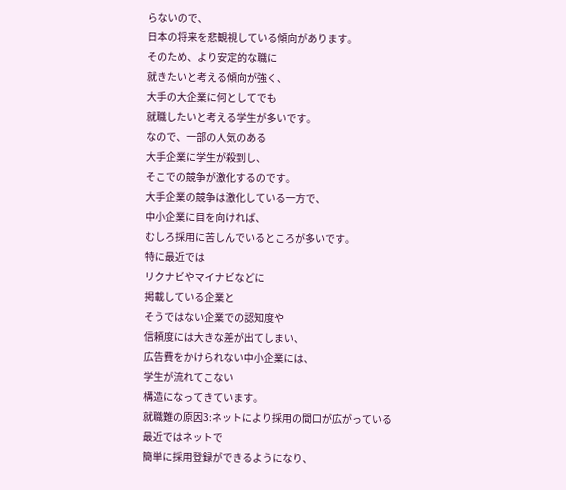らないので、
日本の将来を悲観視している傾向があります。
そのため、より安定的な職に
就きたいと考える傾向が強く、
大手の大企業に何としてでも
就職したいと考える学生が多いです。
なので、一部の人気のある
大手企業に学生が殺到し、
そこでの競争が激化するのです。
大手企業の競争は激化している一方で、
中小企業に目を向ければ、
むしろ採用に苦しんでいるところが多いです。
特に最近では
リクナビやマイナビなどに
掲載している企業と
そうではない企業での認知度や
信頼度には大きな差が出てしまい、
広告費をかけられない中小企業には、
学生が流れてこない
構造になってきています。
就職難の原因3:ネットにより採用の間口が広がっている
最近ではネットで
簡単に採用登録ができるようになり、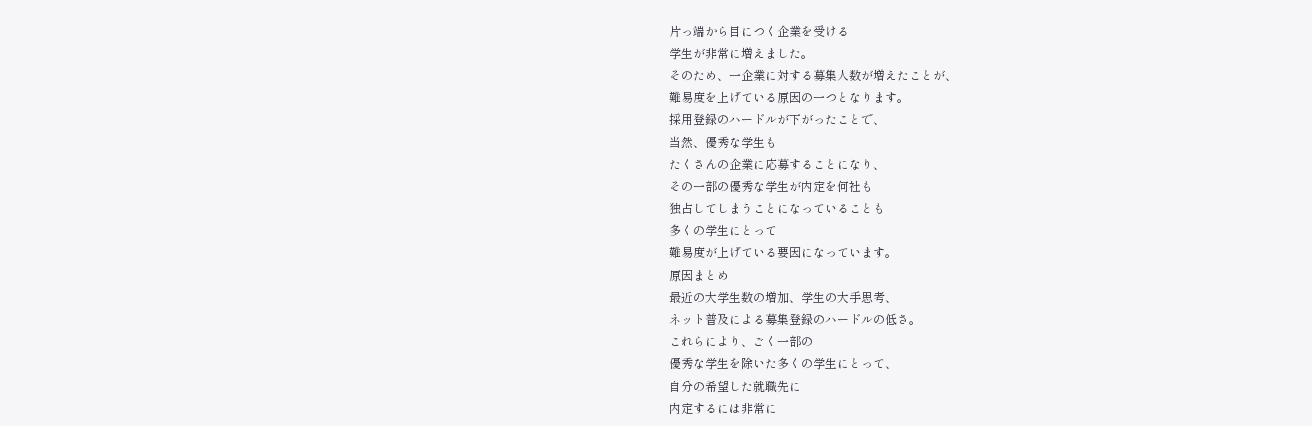片っ端から目につく企業を受ける
学生が非常に増えました。
そのため、一企業に対する募集人数が増えたことが、
難易度を上げている原因の一つとなります。
採用登録のハードルが下がったことで、
当然、優秀な学生も
たくさんの企業に応募することになり、
その一部の優秀な学生が内定を何社も
独占してしまうことになっていることも
多くの学生にとって
難易度が上げている要因になっています。
原因まとめ
最近の大学生数の増加、学生の大手思考、
ネット普及による募集登録のハードルの低さ。
これらにより、ごく一部の
優秀な学生を除いた多くの学生にとって、
自分の希望した就職先に
内定するには非常に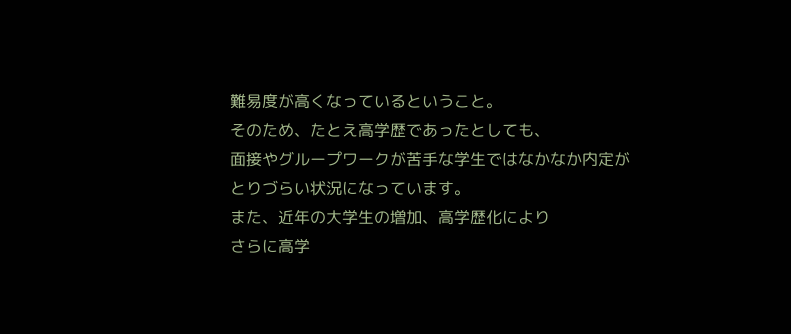難易度が高くなっているということ。
そのため、たとえ高学歴であったとしても、
面接やグループワークが苦手な学生ではなかなか内定が
とりづらい状況になっています。
また、近年の大学生の増加、高学歴化により
さらに高学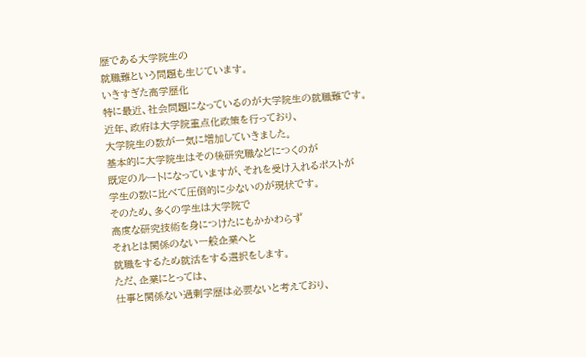歴である大学院生の
就職難という問題も生じています。
いきすぎた高学歴化
特に最近、社会問題になっているのが大学院生の就職難です。
近年、政府は大学院重点化政策を行っており、
大学院生の数が一気に増加していきました。
基本的に大学院生はその後研究職などにつくのが
既定のルートになっていますが、それを受け入れるポストが
学生の数に比べて圧倒的に少ないのが現状です。
そのため、多くの学生は大学院で
高度な研究技術を身につけたにもかかわらず
それとは関係のない一般企業へと
就職をするため就活をする選択をします。
ただ、企業にとっては、
仕事と関係ない過剰学歴は必要ないと考えており、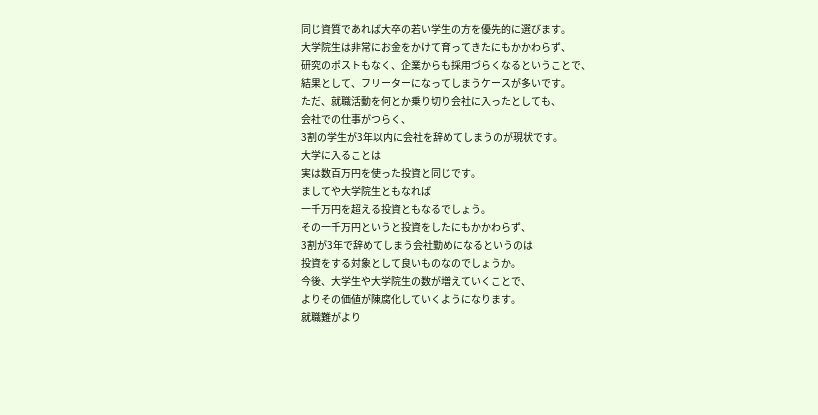同じ資質であれば大卒の若い学生の方を優先的に選びます。
大学院生は非常にお金をかけて育ってきたにもかかわらず、
研究のポストもなく、企業からも採用づらくなるということで、
結果として、フリーターになってしまうケースが多いです。
ただ、就職活動を何とか乗り切り会社に入ったとしても、
会社での仕事がつらく、
3割の学生が3年以内に会社を辞めてしまうのが現状です。
大学に入ることは
実は数百万円を使った投資と同じです。
ましてや大学院生ともなれば
一千万円を超える投資ともなるでしょう。
その一千万円というと投資をしたにもかかわらず、
3割が3年で辞めてしまう会社勤めになるというのは
投資をする対象として良いものなのでしょうか。
今後、大学生や大学院生の数が増えていくことで、
よりその価値が陳腐化していくようになります。
就職難がより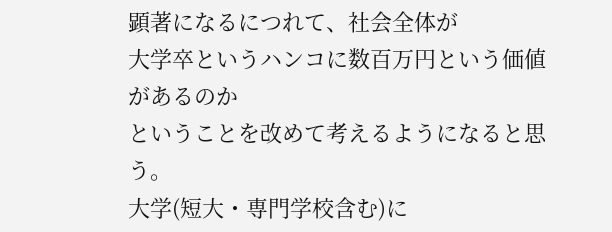顕著になるにつれて、社会全体が
大学卒というハンコに数百万円という価値があるのか
ということを改めて考えるようになると思う。
大学(短大・専門学校含む)に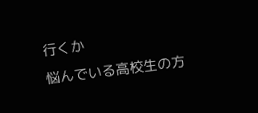行くか
悩んでいる高校生の方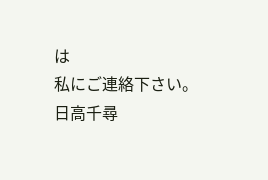は
私にご連絡下さい。
日高千尋